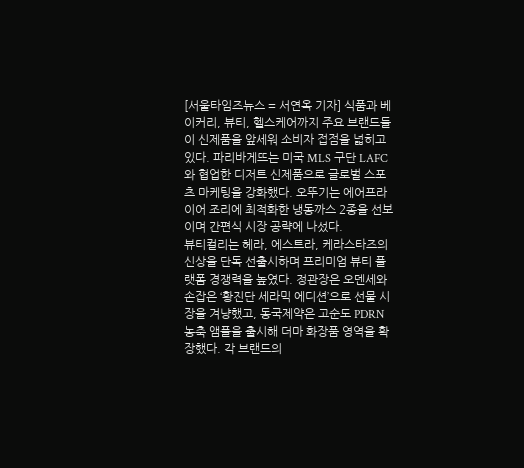[서울타임즈뉴스 = 서연옥 기자] 식품과 베이커리, 뷰티, 헬스케어까지 주요 브랜드들이 신제품을 앞세워 소비자 접점을 넓히고 있다. 파리바게뜨는 미국 MLS 구단 LAFC와 협업한 디저트 신제품으로 글로벌 스포츠 마케팅을 강화했다. 오뚜기는 에어프라이어 조리에 최적화한 냉동까스 2종을 선보이며 간편식 시장 공략에 나섰다.
뷰티컬리는 헤라, 에스트라, 케라스타즈의 신상을 단독 선출시하며 프리미엄 뷰티 플랫폼 경쟁력을 높였다. 정관장은 오덴세와 손잡은 ‘황진단 세라믹 에디션’으로 선물 시장을 겨냥했고, 동국제약은 고순도 PDRN 농축 앰플을 출시해 더마 화장품 영역을 확장했다. 각 브랜드의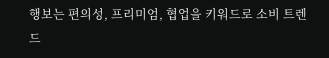행보는 편의성, 프리미엄, 협업을 키워드로 소비 트렌드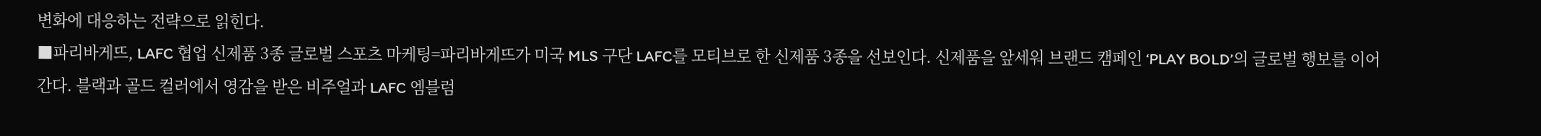변화에 대응하는 전략으로 읽힌다.
■파리바게뜨, LAFC 협업 신제품 3종 글로벌 스포츠 마케팅=파리바게뜨가 미국 MLS 구단 LAFC를 모티브로 한 신제품 3종을 선보인다. 신제품을 앞세워 브랜드 캠페인 ‘PLAY BOLD’의 글로벌 행보를 이어간다. 블랙과 골드 컬러에서 영감을 받은 비주얼과 LAFC 엠블럼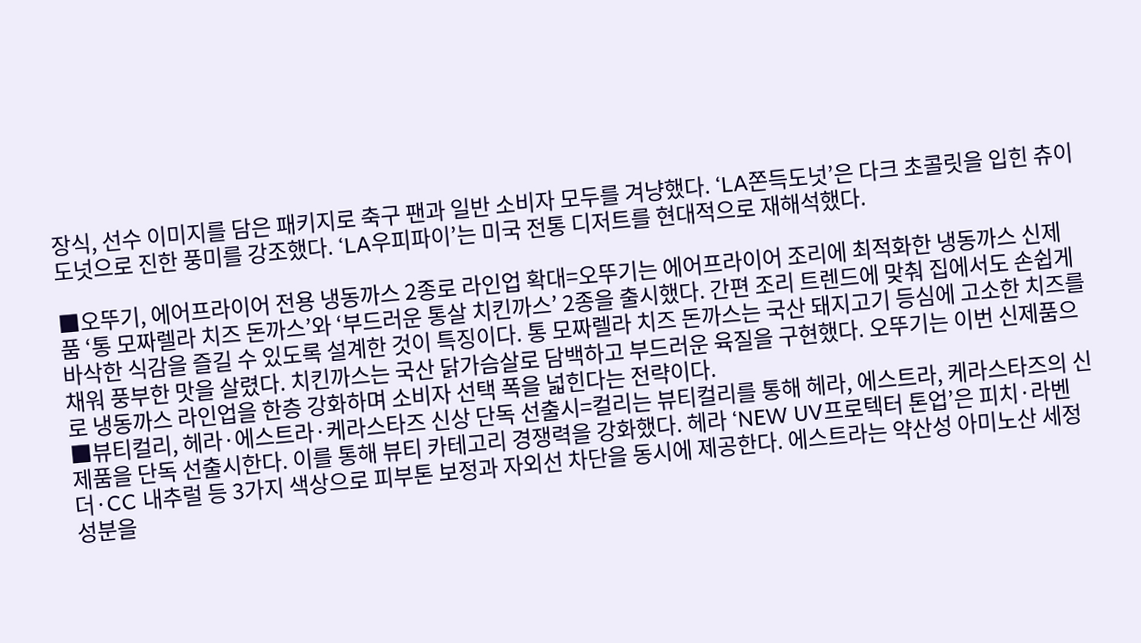장식, 선수 이미지를 담은 패키지로 축구 팬과 일반 소비자 모두를 겨냥했다. ‘LA쫀득도넛’은 다크 초콜릿을 입힌 츄이 도넛으로 진한 풍미를 강조했다. ‘LA우피파이’는 미국 전통 디저트를 현대적으로 재해석했다.

■오뚜기, 에어프라이어 전용 냉동까스 2종로 라인업 확대=오뚜기는 에어프라이어 조리에 최적화한 냉동까스 신제품 ‘통 모짜렐라 치즈 돈까스’와 ‘부드러운 통살 치킨까스’ 2종을 출시했다. 간편 조리 트렌드에 맞춰 집에서도 손쉽게 바삭한 식감을 즐길 수 있도록 설계한 것이 특징이다. 통 모짜렐라 치즈 돈까스는 국산 돼지고기 등심에 고소한 치즈를 채워 풍부한 맛을 살렸다. 치킨까스는 국산 닭가슴살로 담백하고 부드러운 육질을 구현했다. 오뚜기는 이번 신제품으로 냉동까스 라인업을 한층 강화하며 소비자 선택 폭을 넓힌다는 전략이다.
■뷰티컬리, 헤라·에스트라·케라스타즈 신상 단독 선출시=컬리는 뷰티컬리를 통해 헤라, 에스트라, 케라스타즈의 신제품을 단독 선출시한다. 이를 통해 뷰티 카테고리 경쟁력을 강화했다. 헤라 ‘NEW UV프로텍터 톤업’은 피치·라벤더·CC 내추럴 등 3가지 색상으로 피부톤 보정과 자외선 차단을 동시에 제공한다. 에스트라는 약산성 아미노산 세정 성분을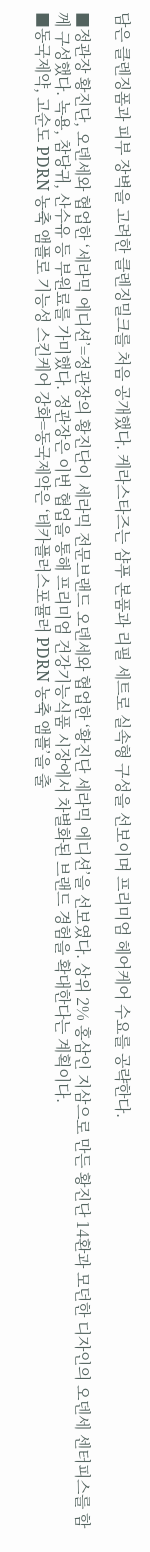담은 클렌징폼과 피부 장벽을 고려한 클렌징밀크를 처음 공개했다. 케라스타즈는 샴푸 본품과 리필 세트로 실속형 구성을 선보이며 프리미엄 헤어케어 수요를 공략한다.

■정관장 황진단, 오덴세와 협업한 ‘세라믹 에디션’=정관장의 황진단이 세라믹 전문브랜드 오덴세와 협업한 ‘황진단 세라믹 에디션’을 선보였다. 상위 2% 홍삼인 지삼으로 만든 황진단 14환과 모던한 디자인의 오덴세 센터피스를 함께 구성했다. 녹용, 참당귀, 산수유 등 부원료를 가미했다. 정관장은 이번 협업을 통해 프리미엄 건강기능식품 시장에서 차별화된 브랜드 경험을 확대한다는 계획이다.
■동국제약, 고순도 PDRN 농축 앰플로 기능성 스킨케어 강화=동국제약은 ‘테카플러스포뮬러 PDRN 농축 앰플’을 출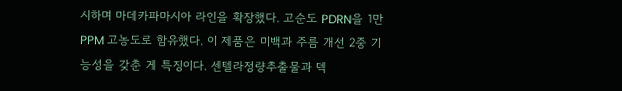시하며 마데카파마시아 라인을 확장했다. 고순도 PDRN을 1만 PPM 고농도로 함유했다. 이 제품은 미백과 주름 개선 2중 기능성을 갖춘 게 특징이다. 센텔라정량추출물과 덱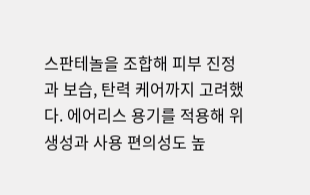스판테놀을 조합해 피부 진정과 보습, 탄력 케어까지 고려했다. 에어리스 용기를 적용해 위생성과 사용 편의성도 높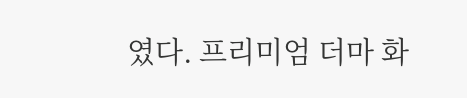였다. 프리미엄 더마 화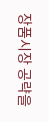장품시장 공략을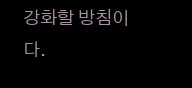강화할 방침이다.